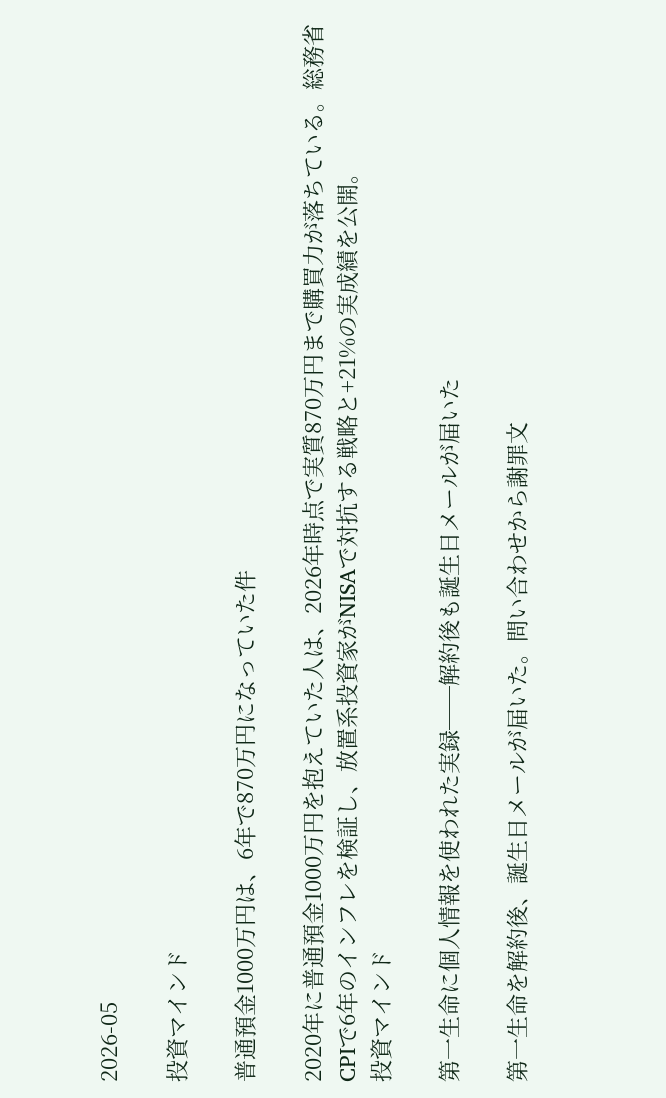2026-05

投資マインド

普通預金1000万円は、6年で870万円になっていた件

2020年に普通預金1000万円を抱えていた人は、2026年時点で実質870万円まで購買力が落ちている。総務省CPIで6年のインフレを検証し、放置系投資家がNISAで対抗する戦略と+21%の実成績を公開。
投資マインド

第一生命に個人情報を使われた実録──解約後も誕生日メールが届いた

第一生命を解約後、誕生日メールが届いた。問い合わせから謝罪文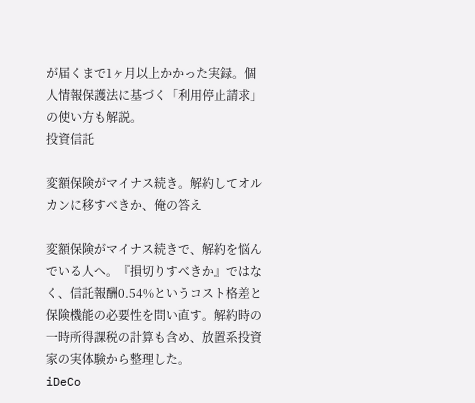が届くまで1ヶ月以上かかった実録。個人情報保護法に基づく「利用停止請求」の使い方も解説。
投資信託

変額保険がマイナス続き。解約してオルカンに移すべきか、俺の答え

変額保険がマイナス続きで、解約を悩んでいる人へ。『損切りすべきか』ではなく、信託報酬0.54%というコスト格差と保険機能の必要性を問い直す。解約時の一時所得課税の計算も含め、放置系投資家の実体験から整理した。
iDeCo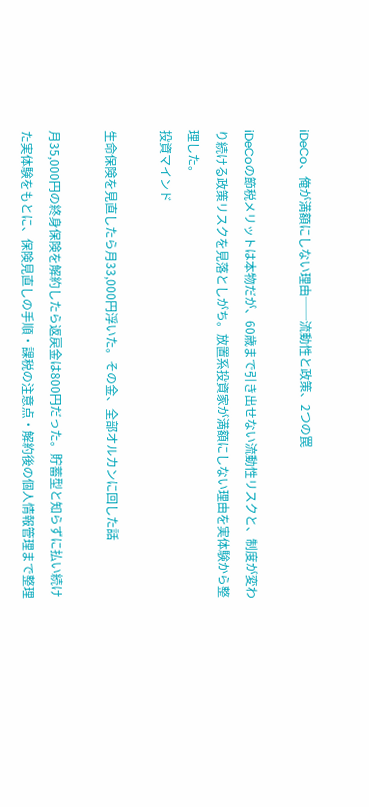iDeCo、俺が満額にしない理由──流動性と政策、2つの罠

iDeCoの節税メリットは本物だが、60歳まで引き出せない流動性リスクと、制度が変わり続ける政策リスクを見落としがち。放置系投資家が満額にしない理由を実体験から整理した。
投資マインド

生命保険を見直したら月33,000円浮いた。その金、全部オルカンに回した話

月35,000円の終身保険を解約したら返戻金は800円だった。貯蓄型と知らずに払い続けた実体験をもとに、保険見直しの手順・課税の注意点・解約後の個人情報管理まで整理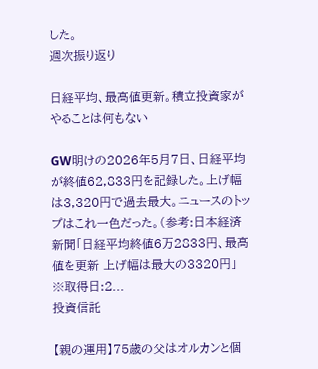した。
週次振り返り

日経平均、最高値更新。積立投資家がやることは何もない

GW明けの2026年5月7日、日経平均が終値62,833円を記録した。上げ幅は3,320円で過去最大。ニュースのトップはこれ一色だった。(参考:日本経済新聞「日経平均終値6万2833円、最高値を更新 上げ幅は最大の3320円」 ※取得日:2...
投資信託

【親の運用】75歳の父はオルカンと個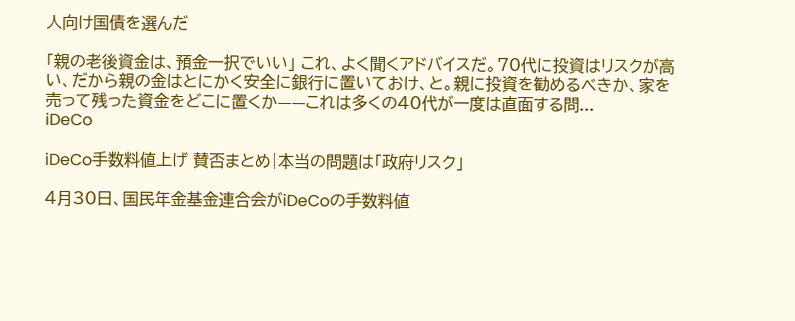人向け国債を選んだ

「親の老後資金は、預金一択でいい」 これ、よく聞くアドバイスだ。70代に投資はリスクが高い、だから親の金はとにかく安全に銀行に置いておけ、と。親に投資を勧めるべきか、家を売って残った資金をどこに置くか——これは多くの40代が一度は直面する問...
iDeCo

iDeCo手数料値上げ 賛否まとめ|本当の問題は「政府リスク」

4月30日、国民年金基金連合会がiDeCoの手数料値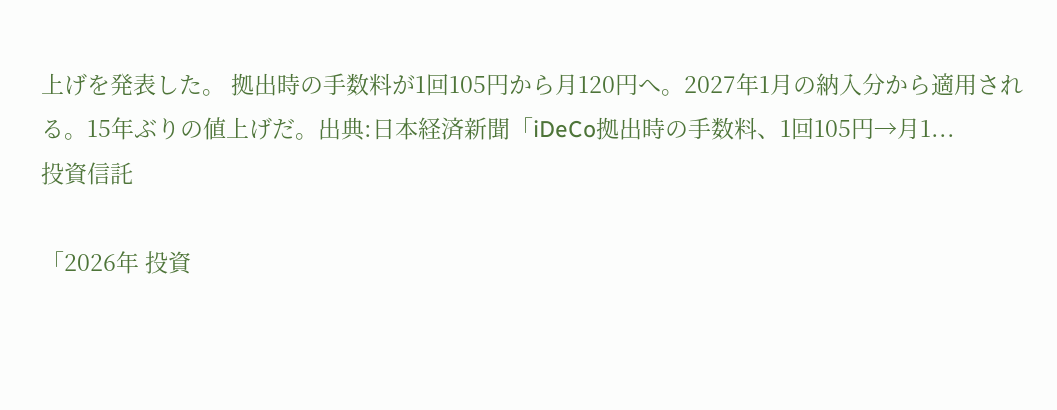上げを発表した。 拠出時の手数料が1回105円から月120円へ。2027年1月の納入分から適用される。15年ぶりの値上げだ。出典:日本経済新聞「iDeCo拠出時の手数料、1回105円→月1...
投資信託

「2026年 投資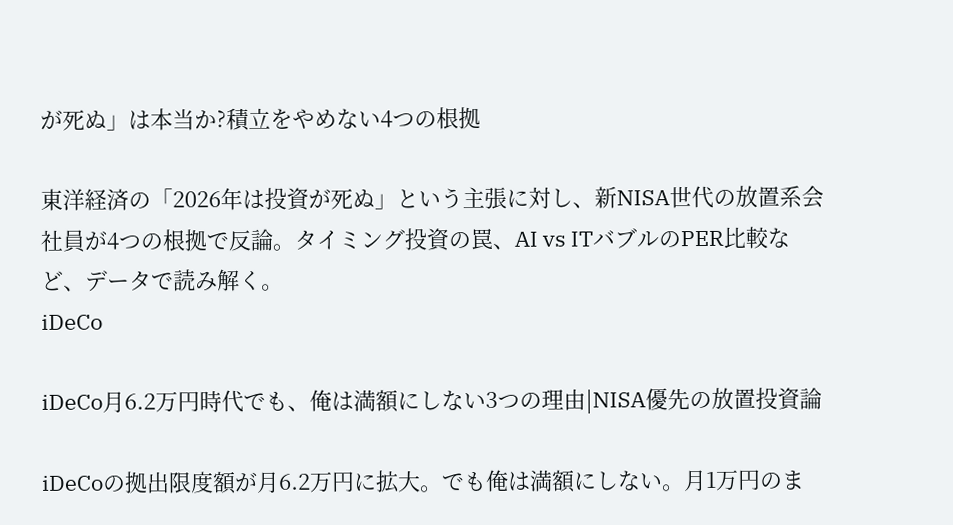が死ぬ」は本当か?積立をやめない4つの根拠

東洋経済の「2026年は投資が死ぬ」という主張に対し、新NISA世代の放置系会社員が4つの根拠で反論。タイミング投資の罠、AI vs ITバブルのPER比較など、データで読み解く。
iDeCo

iDeCo月6.2万円時代でも、俺は満額にしない3つの理由|NISA優先の放置投資論

iDeCoの拠出限度額が月6.2万円に拡大。でも俺は満額にしない。月1万円のま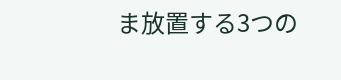ま放置する3つの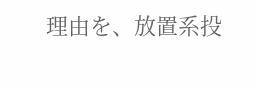理由を、放置系投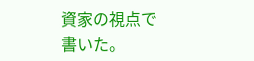資家の視点で書いた。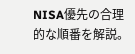NISA優先の合理的な順番を解説。